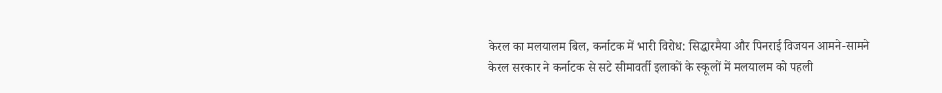केरल का मलयालम बिल, कर्नाटक में भारी विरोध: सिद्धारमैया और पिनराई विजयन आमने-सामने
केरल सरकार ने कर्नाटक से सटे सीमावर्ती इलाकों के स्कूलों में मलयालम को पहली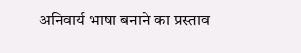अनिवार्य भाषा बनाने का प्रस्ताव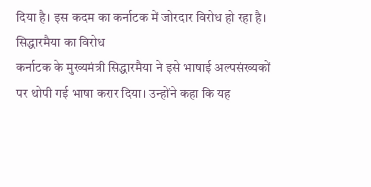दिया है। इस कदम का कर्नाटक में जोरदार विरोध हो रहा है।
सिद्धारमैया का विरोध
कर्नाटक के मुख्यमंत्री सिद्धारमैया ने इसे भाषाई अल्पसंख्यकों पर थोपी गई भाषा करार दिया। उन्होंने कहा कि यह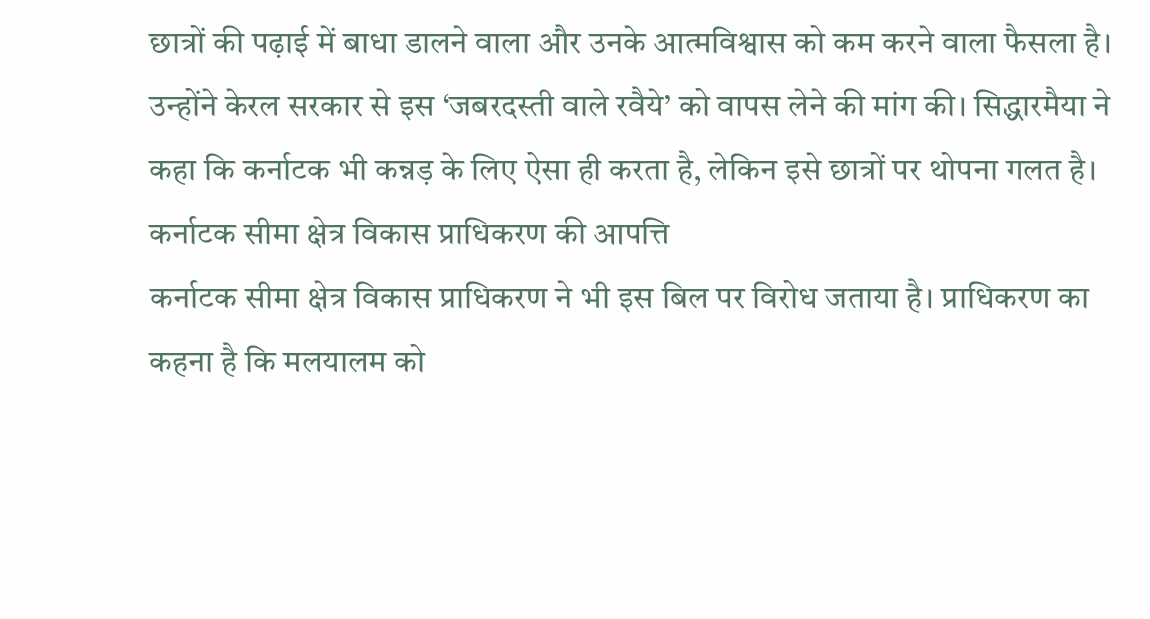छात्रों की पढ़ाई में बाधा डालने वाला और उनके आत्मविश्वास को कम करने वाला फैसला है। उन्होंने केरल सरकार से इस ‘जबरदस्ती वाले रवैये’ को वापस लेने की मांग की। सिद्धारमैया ने कहा कि कर्नाटक भी कन्नड़ के लिए ऐसा ही करता है, लेकिन इसे छात्रों पर थोपना गलत है।
कर्नाटक सीमा क्षेत्र विकास प्राधिकरण की आपत्ति
कर्नाटक सीमा क्षेत्र विकास प्राधिकरण ने भी इस बिल पर विरोध जताया है। प्राधिकरण का कहना है कि मलयालम को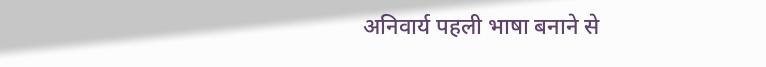अनिवार्य पहली भाषा बनाने से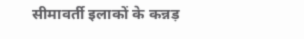सीमावर्ती इलाकों के कन्नड़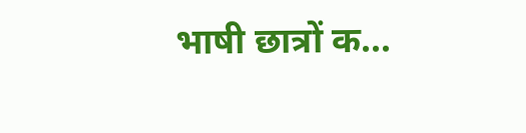भाषी छात्रों क...